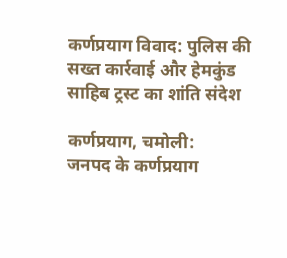कर्णप्रयाग विवाद: पुलिस की सख्त कार्रवाई और हेमकुंड साहिब ट्रस्ट का शांति संदेश

कर्णप्रयाग, चमोली:
जनपद के कर्णप्रयाग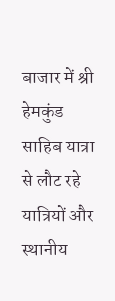बाजार में श्री हेमकुंड साहिब यात्रा से लौट रहे यात्रियों और स्थानीय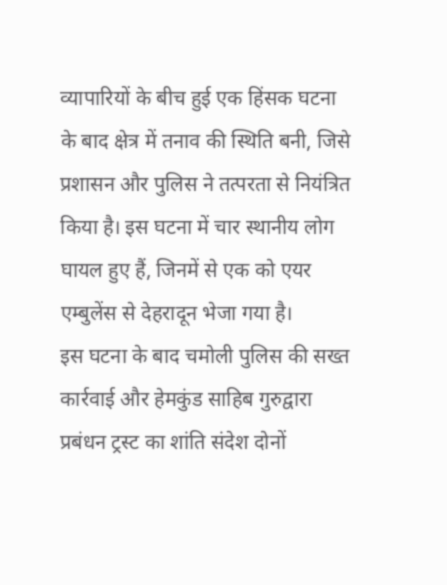व्यापारियों के बीच हुई एक हिंसक घटना के बाद क्षेत्र में तनाव की स्थिति बनी, जिसे प्रशासन और पुलिस ने तत्परता से नियंत्रित किया है। इस घटना में चार स्थानीय लोग घायल हुए हैं, जिनमें से एक को एयर एम्बुलेंस से देहरादून भेजा गया है।
इस घटना के बाद चमोली पुलिस की सख्त कार्रवाई और हेमकुंड साहिब गुरुद्वारा प्रबंधन ट्रस्ट का शांति संदेश दोनों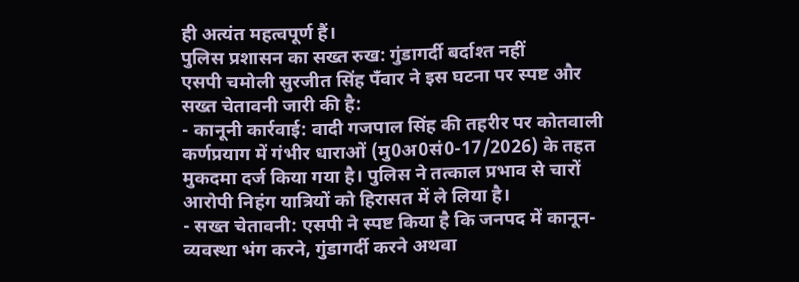ही अत्यंत महत्वपूर्ण हैं।
पुलिस प्रशासन का सख्त रुख: गुंडागर्दी बर्दाश्त नहीं
एसपी चमोली सुरजीत सिंह पँवार ने इस घटना पर स्पष्ट और सख्त चेतावनी जारी की है:
- कानूनी कार्रवाई: वादी गजपाल सिंह की तहरीर पर कोतवाली कर्णप्रयाग में गंभीर धाराओं (मु0अ0सं0-17/2026) के तहत मुकदमा दर्ज किया गया है। पुलिस ने तत्काल प्रभाव से चारों आरोपी निहंग यात्रियों को हिरासत में ले लिया है।
- सख्त चेतावनी: एसपी ने स्पष्ट किया है कि जनपद में कानून-व्यवस्था भंग करने, गुंडागर्दी करने अथवा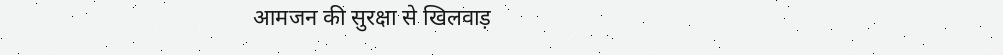आमजन की सुरक्षा से खिलवाड़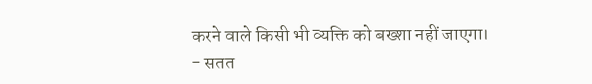करने वाले किसी भी व्यक्ति को बख्शा नहीं जाएगा।
- सतत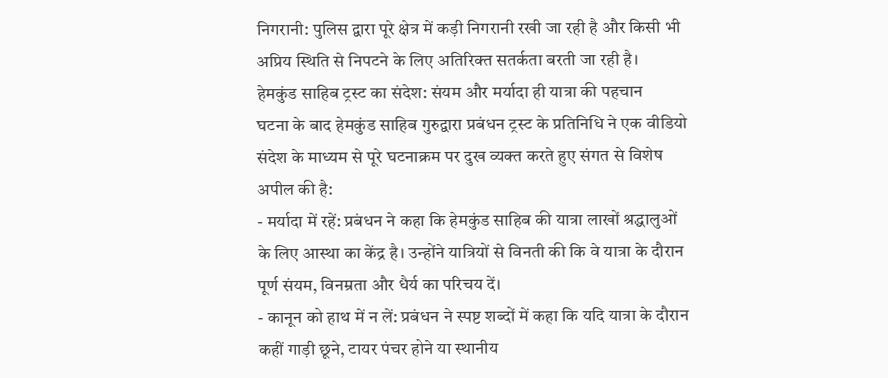निगरानी: पुलिस द्वारा पूरे क्षेत्र में कड़ी निगरानी रखी जा रही है और किसी भी अप्रिय स्थिति से निपटने के लिए अतिरिक्त सतर्कता बरती जा रही है।
हेमकुंड साहिब ट्रस्ट का संदेश: संयम और मर्यादा ही यात्रा की पहचान
घटना के बाद हेमकुंड साहिब गुरुद्वारा प्रबंधन ट्रस्ट के प्रतिनिधि ने एक वीडियो संदेश के माध्यम से पूरे घटनाक्रम पर दुख व्यक्त करते हुए संगत से विशेष अपील की है:
- मर्यादा में रहें: प्रबंधन ने कहा कि हेमकुंड साहिब की यात्रा लाखों श्रद्धालुओं के लिए आस्था का केंद्र है। उन्होंने यात्रियों से विनती की कि वे यात्रा के दौरान पूर्ण संयम, विनम्रता और धैर्य का परिचय दें।
- कानून को हाथ में न लें: प्रबंधन ने स्पष्ट शब्दों में कहा कि यदि यात्रा के दौरान कहीं गाड़ी छूने, टायर पंचर होने या स्थानीय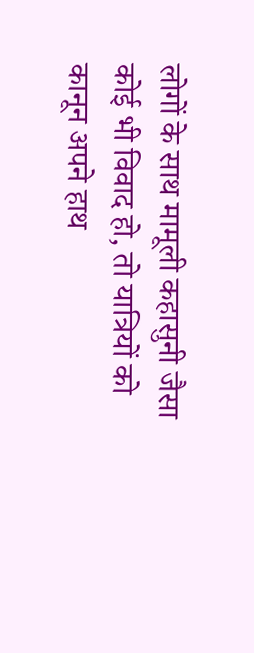लोगों के साथ मामूली कहासुनी जैसा कोई भी विवाद हो, तो यात्रियों को कानून अपने हाथ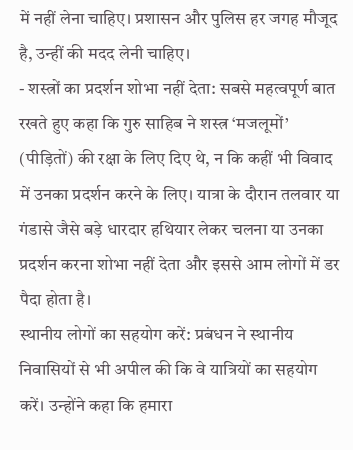में नहीं लेना चाहिए। प्रशासन और पुलिस हर जगह मौजूद है, उन्हीं की मदद लेनी चाहिए।
- शस्त्रों का प्रदर्शन शोभा नहीं देता: सबसे महत्वपूर्ण बात रखते हुए कहा कि गुरु साहिब ने शस्त्र ‘मजलूमों’ (पीड़ितों) की रक्षा के लिए दिए थे, न कि कहीं भी विवाद में उनका प्रदर्शन करने के लिए। यात्रा के दौरान तलवार या गंडासे जैसे बड़े धारदार हथियार लेकर चलना या उनका प्रदर्शन करना शोभा नहीं देता और इससे आम लोगों में डर पैदा होता है।
स्थानीय लोगों का सहयोग करें: प्रबंधन ने स्थानीय निवासियों से भी अपील की कि वे यात्रियों का सहयोग करें। उन्होंने कहा कि हमारा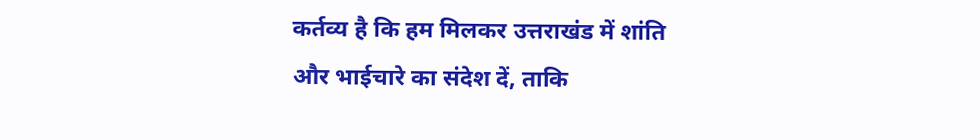कर्तव्य है कि हम मिलकर उत्तराखंड में शांति और भाईचारे का संदेश दें, ताकि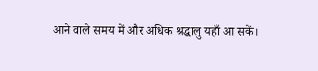आने वाले समय में और अधिक श्रद्धालु यहाँ आ सकें।